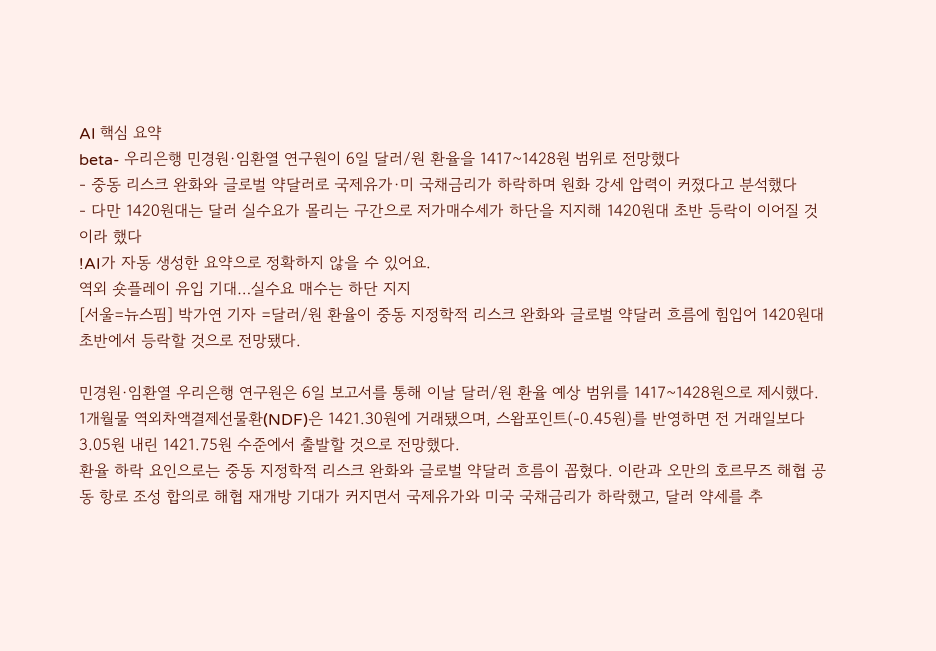AI 핵심 요약
beta- 우리은행 민경원·임환열 연구원이 6일 달러/원 환율을 1417~1428원 범위로 전망했다
- 중동 리스크 완화와 글로벌 약달러로 국제유가·미 국채금리가 하락하며 원화 강세 압력이 커졌다고 분석했다
- 다만 1420원대는 달러 실수요가 몰리는 구간으로 저가매수세가 하단을 지지해 1420원대 초반 등락이 이어질 것이라 했다
!AI가 자동 생성한 요약으로 정확하지 않을 수 있어요.
역외 숏플레이 유입 기대…실수요 매수는 하단 지지
[서울=뉴스핌] 박가연 기자 =달러/원 환율이 중동 지정학적 리스크 완화와 글로벌 약달러 흐름에 힘입어 1420원대 초반에서 등락할 것으로 전망됐다.

민경원·임환열 우리은행 연구원은 6일 보고서를 통해 이날 달러/원 환율 예상 범위를 1417~1428원으로 제시했다. 1개월물 역외차액결제선물환(NDF)은 1421.30원에 거래됐으며, 스왑포인트(-0.45원)를 반영하면 전 거래일보다 3.05원 내린 1421.75원 수준에서 출발할 것으로 전망했다.
환율 하락 요인으로는 중동 지정학적 리스크 완화와 글로벌 약달러 흐름이 꼽혔다. 이란과 오만의 호르무즈 해협 공동 항로 조성 합의로 해협 재개방 기대가 커지면서 국제유가와 미국 국채금리가 하락했고, 달러 약세를 추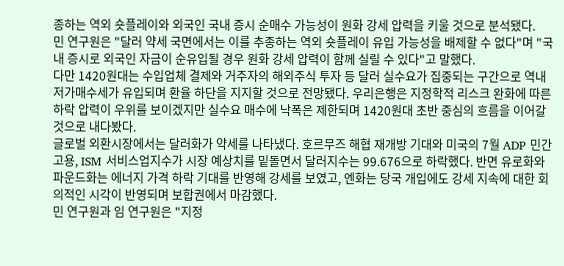종하는 역외 숏플레이와 외국인 국내 증시 순매수 가능성이 원화 강세 압력을 키울 것으로 분석됐다.
민 연구원은 "달러 약세 국면에서는 이를 추종하는 역외 숏플레이 유입 가능성을 배제할 수 없다"며 "국내 증시로 외국인 자금이 순유입될 경우 원화 강세 압력이 함께 실릴 수 있다"고 말했다.
다만 1420원대는 수입업체 결제와 거주자의 해외주식 투자 등 달러 실수요가 집중되는 구간으로 역내 저가매수세가 유입되며 환율 하단을 지지할 것으로 전망됐다. 우리은행은 지정학적 리스크 완화에 따른 하락 압력이 우위를 보이겠지만 실수요 매수에 낙폭은 제한되며 1420원대 초반 중심의 흐름을 이어갈 것으로 내다봤다.
글로벌 외환시장에서는 달러화가 약세를 나타냈다. 호르무즈 해협 재개방 기대와 미국의 7월 ADP 민간고용, ISM 서비스업지수가 시장 예상치를 밑돌면서 달러지수는 99.676으로 하락했다. 반면 유로화와 파운드화는 에너지 가격 하락 기대를 반영해 강세를 보였고, 엔화는 당국 개입에도 강세 지속에 대한 회의적인 시각이 반영되며 보합권에서 마감했다.
민 연구원과 임 연구원은 "지정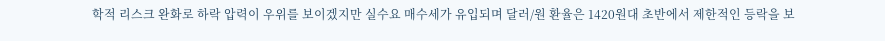학적 리스크 완화로 하락 압력이 우위를 보이겠지만 실수요 매수세가 유입되며 달러/원 환율은 1420원대 초반에서 제한적인 등락을 보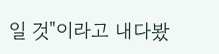일 것"이라고 내다봤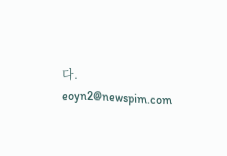다.
eoyn2@newspim.com